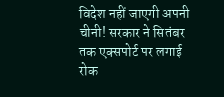विदेश नहीं जाएगी अपनी चीनी! सरकार ने सितंबर तक एक्सपोर्ट पर लगाई रोक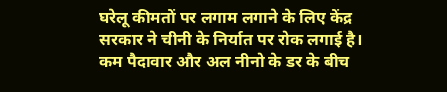घरेलू कीमतों पर लगाम लगाने के लिए केंद्र सरकार ने चीनी के निर्यात पर रोक लगाई है। कम पैदावार और अल नीनो के डर के बीच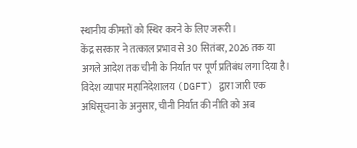स्थानीय कीमतों को स्थिर करने के लिए जरूरी।
केंद्र सरकार ने तत्काल प्रभाव से 30 सितंबर, 2026 तक या अगले आदेश तक चीनी के निर्यात पर पूर्ण प्रतिबंध लगा दिया है। विदेश व्यापार महानिदेशालय (DGFT) द्वारा जारी एक अधिसूचना के अनुसार, चीनी निर्यात की नीति को अब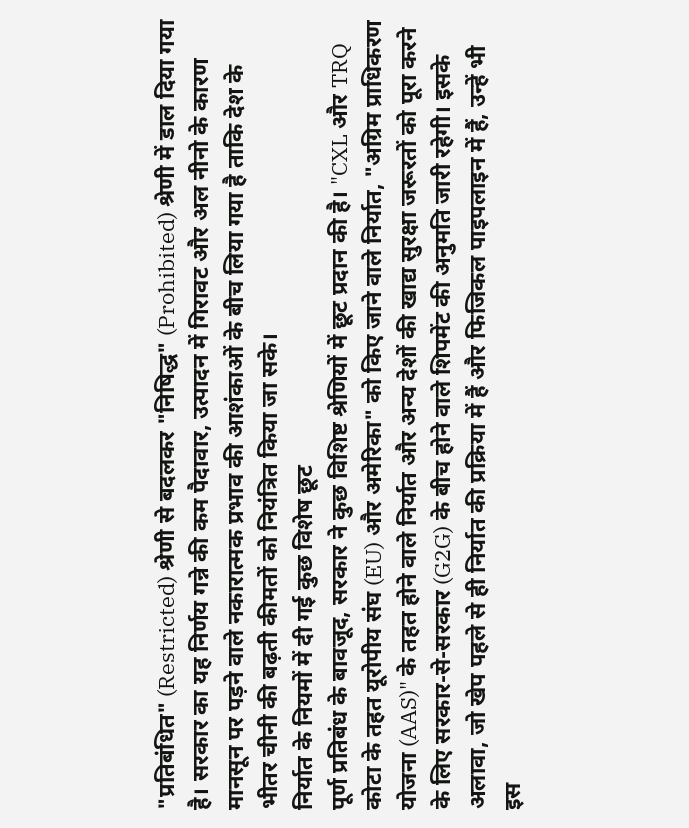"प्रतिबंधित" (Restricted) श्रेणी से बदलकर "निषिद्ध" (Prohibited) श्रेणी में डाल दिया गया है। सरकार का यह निर्णय गन्ने की कम पैदावार, उत्पादन में गिरावट और अल नीनो के कारण मानसून पर पड़ने वाले नकारात्मक प्रभाव की आशंकाओं के बीच लिया गया है ताकि देश के भीतर चीनी की बढ़ती कीमतों को नियंत्रित किया जा सके।
निर्यात के नियमों में दी गई कुछ विशेष छूट
पूर्ण प्रतिबंध के बावजूद, सरकार ने कुछ विशिष्ट श्रेणियों में छूट प्रदान की है। "CXL और TRQ कोटा के तहत यूरोपीय संघ (EU) और अमेरिका" को किए जाने वाले निर्यात, "अग्रिम प्राधिकरण योजना (AAS)" के तहत होने वाले निर्यात और अन्य देशों की खाद्य सुरक्षा जरूरतों को पूरा करने के लिए सरकार-से-सरकार (G2G) के बीच होने वाले शिपमेंट की अनुमति जारी रहेगी। इसके अलावा, जो खेप पहले से ही निर्यात की प्रक्रिया में हैं और फिजिकल पाइपलाइन में हैं, उन्हें भी इस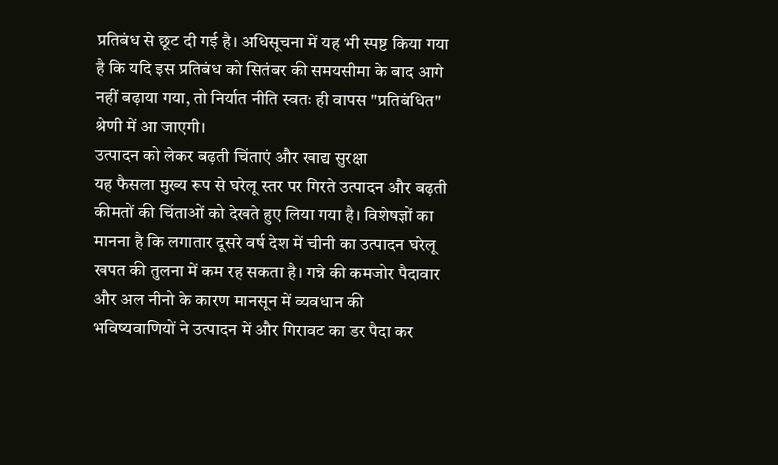प्रतिबंध से छूट दी गई है। अधिसूचना में यह भी स्पष्ट किया गया है कि यदि इस प्रतिबंध को सितंबर की समयसीमा के बाद आगे नहीं बढ़ाया गया, तो निर्यात नीति स्वतः ही वापस "प्रतिबंधित" श्रेणी में आ जाएगी।
उत्पादन को लेकर बढ़ती चिंताएं और खाद्य सुरक्षा
यह फैसला मुख्य रूप से घरेलू स्तर पर गिरते उत्पादन और बढ़ती कीमतों की चिंताओं को देखते हुए लिया गया है। विशेषज्ञों का मानना है कि लगातार दूसरे वर्ष देश में चीनी का उत्पादन घरेलू खपत की तुलना में कम रह सकता है। गन्ने की कमजोर पैदावार और अल नीनो के कारण मानसून में व्यवधान की भविष्यवाणियों ने उत्पादन में और गिरावट का डर पैदा कर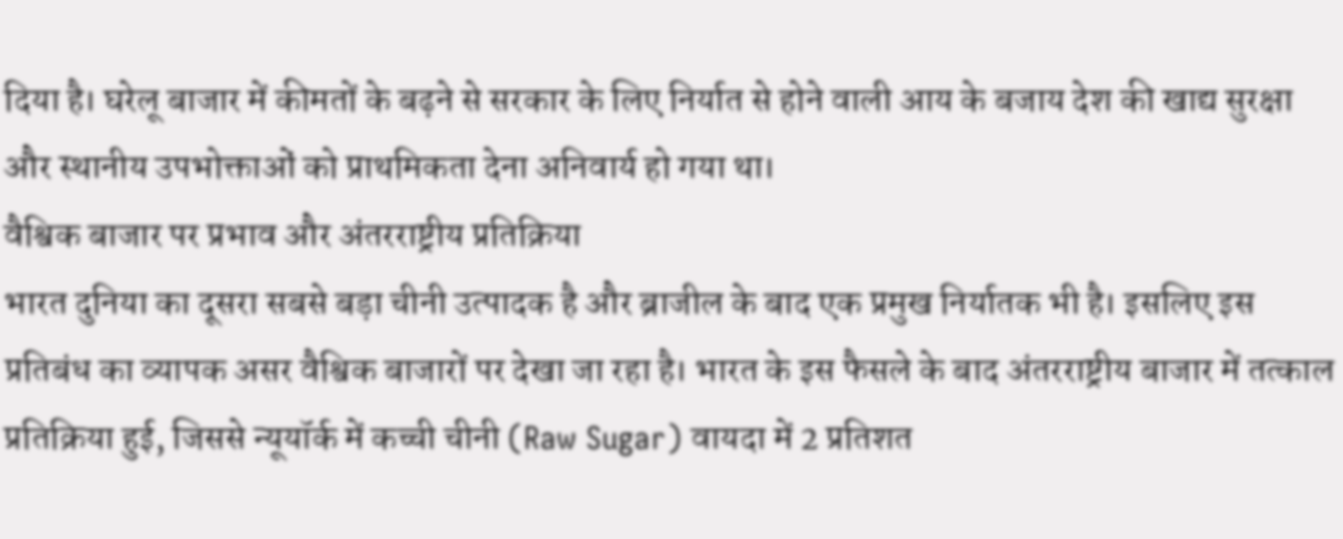दिया है। घरेलू बाजार में कीमतों के बढ़ने से सरकार के लिए निर्यात से होने वाली आय के बजाय देश की खाद्य सुरक्षा और स्थानीय उपभोक्ताओं को प्राथमिकता देना अनिवार्य हो गया था।
वैश्विक बाजार पर प्रभाव और अंतरराष्ट्रीय प्रतिक्रिया
भारत दुनिया का दूसरा सबसे बड़ा चीनी उत्पादक है और ब्राजील के बाद एक प्रमुख निर्यातक भी है। इसलिए इस प्रतिबंध का व्यापक असर वैश्विक बाजारों पर देखा जा रहा है। भारत के इस फैसले के बाद अंतरराष्ट्रीय बाजार में तत्काल प्रतिक्रिया हुई, जिससे न्यूयॉर्क में कच्ची चीनी (Raw Sugar) वायदा में 2 प्रतिशत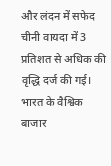और लंदन में सफेद चीनी वायदा में 3 प्रतिशत से अधिक की वृद्धि दर्ज की गई। भारत के वैश्विक बाजार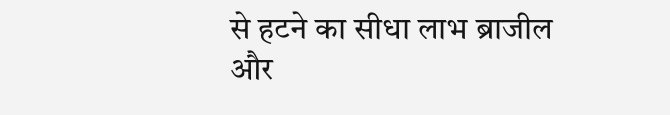से हटने का सीधा लाभ ब्राजील और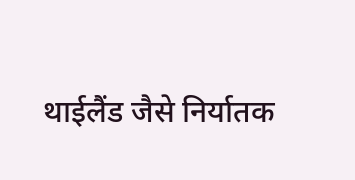थाईलैंड जैसे निर्यातक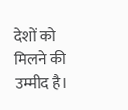देशों को मिलने की उम्मीद है।